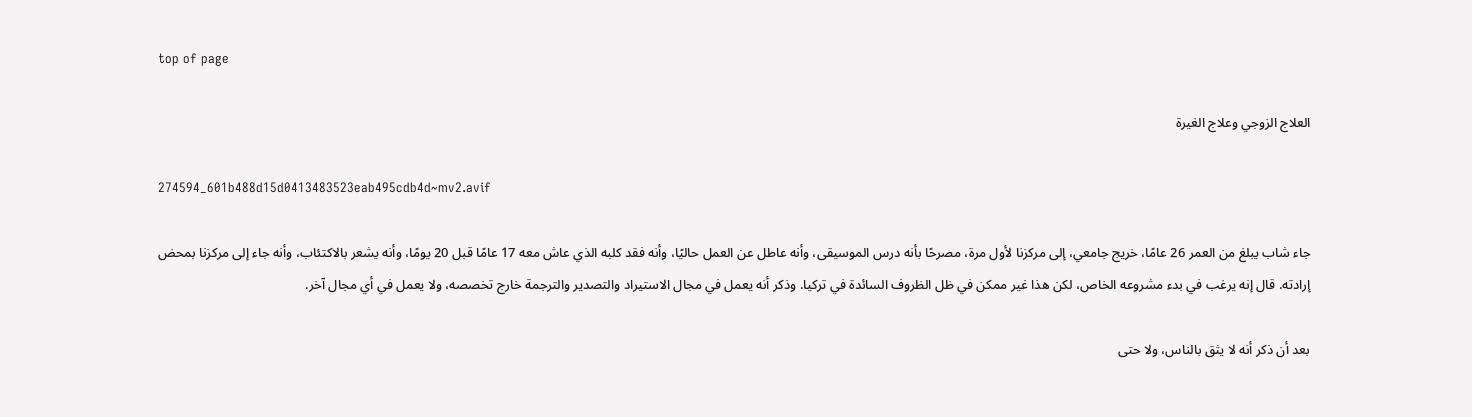top of page

العلاج الزوجي وعلاج الغيرة

274594_601b488d15d0413483523eab495cdb4d~mv2.avif

جاء شاب يبلغ من العمر 26 عامًا، خريج جامعي، إلى مركزنا لأول مرة، مصرحًا بأنه درس الموسيقى، وأنه عاطل عن العمل حاليًا، وأنه فقد كلبه الذي عاش معه 17 عامًا قبل 20 يومًا، وأنه يشعر بالاكتئاب، وأنه جاء إلى مركزنا بمحض إرادته. قال إنه يرغب في بدء مشروعه الخاص، لكن هذا غير ممكن في ظل الظروف السائدة في تركيا. وذكر أنه يعمل في مجال الاستيراد والتصدير والترجمة خارج تخصصه، ولا يعمل في أي مجال آخر.

بعد أن ذكر أنه لا يثق بالناس، ولا حتى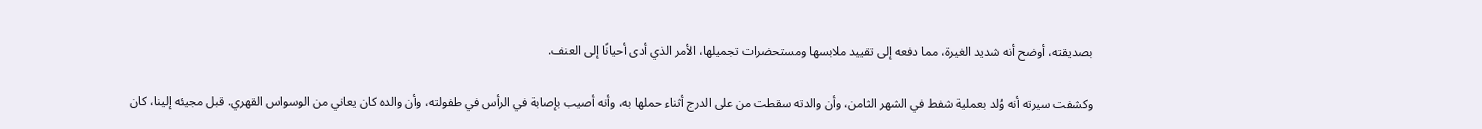بصديقته، أوضح أنه شديد الغيرة، مما دفعه إلى تقييد ملابسها ومستحضرات تجميلها، الأمر الذي أدى أحيانًا إلى العنف.

وكشفت سيرته أنه وُلد بعملية شفط في الشهر الثامن، وأن والدته سقطت من على الدرج أثناء حملها به، وأنه أصيب بإصابة في الرأس في طفولته، وأن والده كان يعاني من الوسواس القهري. قبل مجيئه إلينا، كان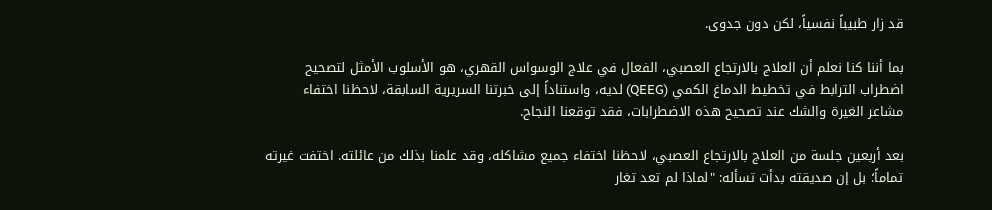قد زار طبيباً نفسياً، لكن دون جدوى.

بما أننا كنا نعلم أن العلاج بالارتجاع العصبي، الفعال في علاج الوسواس القهري، هو الأسلوب الأمثل لتصحيح اضطراب الترابط في تخطيط الدماغ الكمي (QEEG) لديه، واستناداً إلى خبرتنا السريرية السابقة، لاحظنا اختفاء مشاعر الغيرة والشك عند تصحيح هذه الاضطرابات، فقد توقعنا النجاح.

بعد أربعين جلسة من العلاج بالارتجاع العصبي، لاحظنا اختفاء جميع مشاكله، وقد علمنا بذلك من عائلته. اختفت غيرته تماماً؛ بل إن صديقته بدأت تسأله: "لماذا لم تعد تغار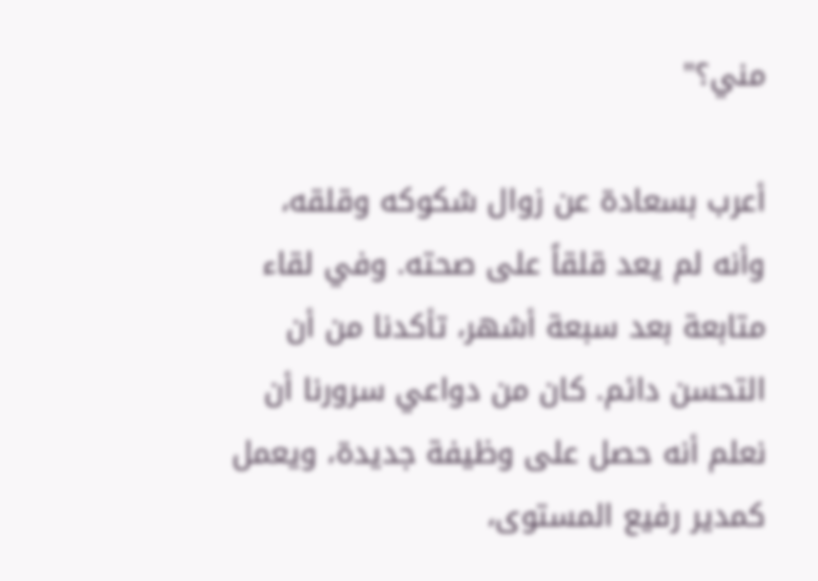مني؟"

أعرب بسعادة عن زوال شكوكه وقلقه، وأنه لم يعد قلقاً على صحته. وفي لقاء متابعة بعد سبعة أشهر، تأكدنا من أن التحسن دائم. كان من دواعي سرورنا أن نعلم أنه حصل على وظيفة جديدة، ويعمل كمدير رفيع المستوى،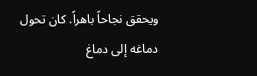ويحقق نجاحاً باهراً. كان تحول دماغه إلى دماغ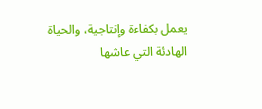يعمل بكفاءة وإنتاجية، والحياة الهادئة التي عاشها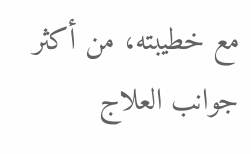مع خطيبته، من أكثر جوانب العلاج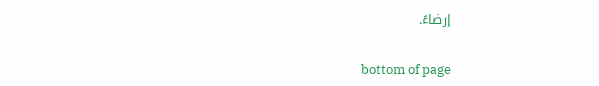إرضاءً.

bottom of page